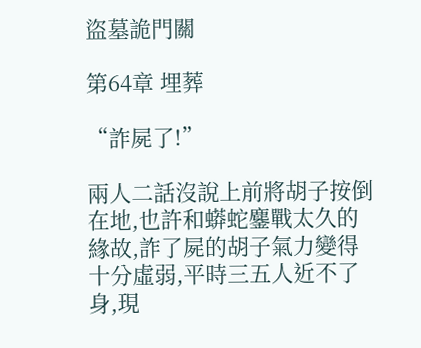盜墓詭門關

第64章 埋葬

“詐屍了!”

兩人二話沒說上前將胡子按倒在地,也許和蟒蛇鏖戰太久的緣故,詐了屍的胡子氣力變得十分虛弱,平時三五人近不了身,現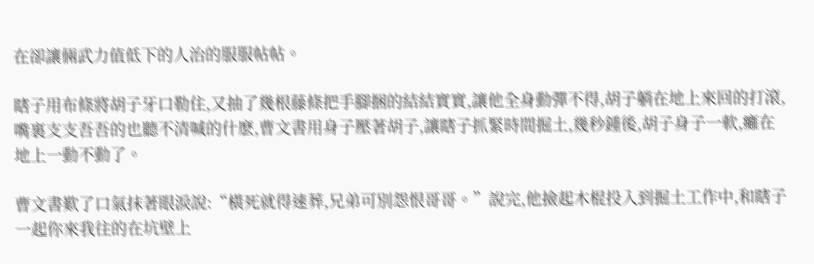在卻讓倆武力值低下的人治的服服帖帖。

瞎子用布條將胡子牙口勒住,又抽了幾根藤條把手腳捆的結結實實,讓他全身動彈不得,胡子躺在地上來回的打滾,嘴裏支支吾吾的也聽不清喊的什麽,曹文書用身子壓著胡子,讓瞎子抓緊時間掘土,幾秒鍾後,胡子身子一軟,癱在地上一動不動了。

曹文書歎了口氣抹著眼淚說:“橫死就得速葬,兄弟可別怨恨哥哥。”說完,他撿起木棍投入到掘土工作中,和瞎子一起你來我往的在坑壁上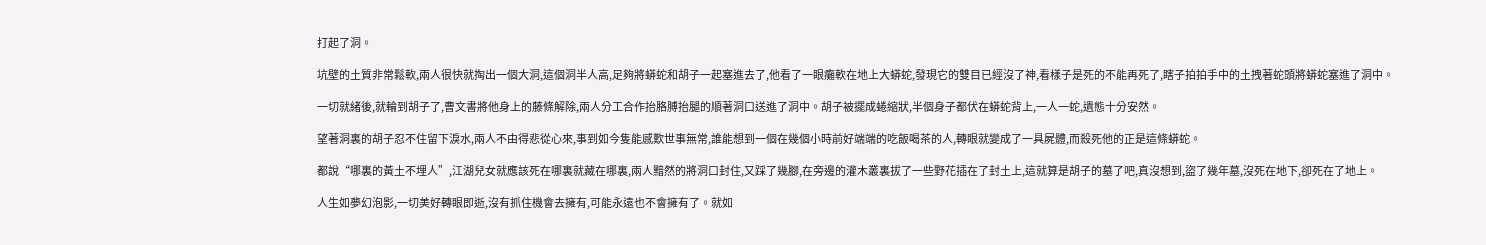打起了洞。

坑壁的土質非常鬆軟,兩人很快就掏出一個大洞,這個洞半人高,足夠將蟒蛇和胡子一起塞進去了,他看了一眼癱軟在地上大蟒蛇,發現它的雙目已經沒了神,看樣子是死的不能再死了,瞎子拍拍手中的土拽著蛇頭將蟒蛇塞進了洞中。

一切就緒後,就輪到胡子了,曹文書將他身上的藤條解除,兩人分工合作抬胳膊抬腿的順著洞口送進了洞中。胡子被擺成蜷縮狀,半個身子都伏在蟒蛇背上,一人一蛇,遺態十分安然。

望著洞裏的胡子忍不住留下淚水,兩人不由得悲從心來,事到如今隻能感歎世事無常,誰能想到一個在幾個小時前好端端的吃飯喝茶的人,轉眼就變成了一具屍體,而殺死他的正是這條蟒蛇。

都說“哪裏的黃土不埋人”,江湖兒女就應該死在哪裏就藏在哪裏,兩人黯然的將洞口封住,又踩了幾腳,在旁邊的灌木叢裏拔了一些野花插在了封土上,這就算是胡子的墓了吧,真沒想到,盜了幾年墓,沒死在地下,卻死在了地上。

人生如夢幻泡影,一切美好轉眼即逝,沒有抓住機會去擁有,可能永遠也不會擁有了。就如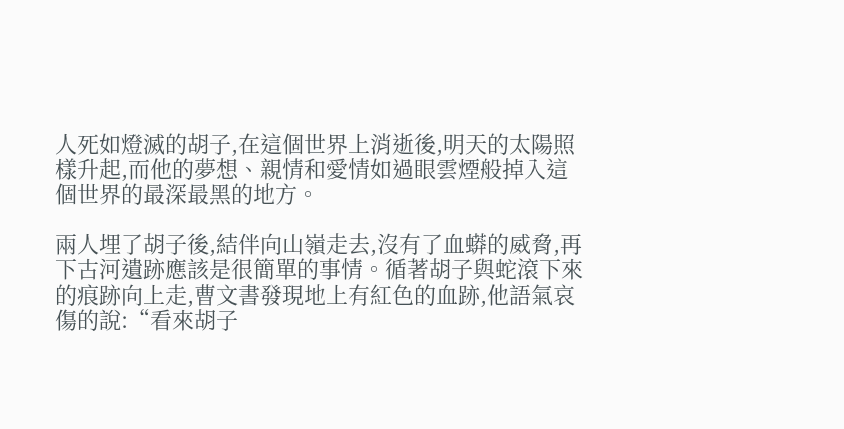人死如燈滅的胡子,在這個世界上消逝後,明天的太陽照樣升起,而他的夢想、親情和愛情如過眼雲煙般掉入這個世界的最深最黑的地方。

兩人埋了胡子後,結伴向山嶺走去,沒有了血蟒的威脅,再下古河遺跡應該是很簡單的事情。循著胡子與蛇滾下來的痕跡向上走,曹文書發現地上有紅色的血跡,他語氣哀傷的說:“看來胡子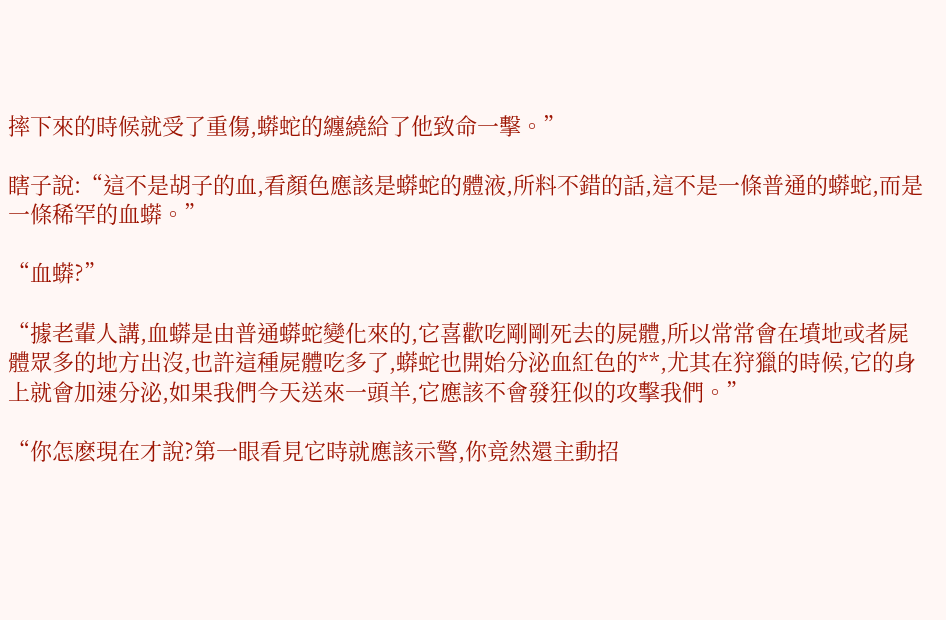摔下來的時候就受了重傷,蟒蛇的纏繞給了他致命一擊。”

瞎子說:“這不是胡子的血,看顏色應該是蟒蛇的體液,所料不錯的話,這不是一條普通的蟒蛇,而是一條稀罕的血蟒。”

“血蟒?”

“據老輩人講,血蟒是由普通蟒蛇變化來的,它喜歡吃剛剛死去的屍體,所以常常會在墳地或者屍體眾多的地方出沒,也許這種屍體吃多了,蟒蛇也開始分泌血紅色的**,尤其在狩獵的時候,它的身上就會加速分泌,如果我們今天送來一頭羊,它應該不會發狂似的攻擊我們。”

“你怎麽現在才說?第一眼看見它時就應該示警,你竟然還主動招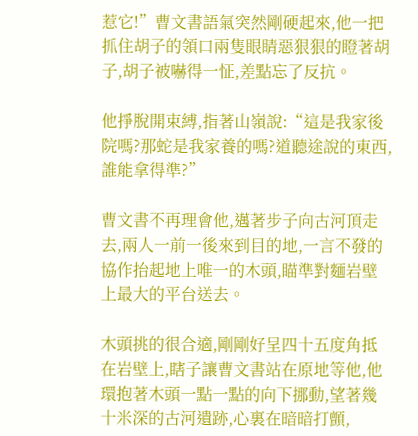惹它!”曹文書語氣突然剛硬起來,他一把抓住胡子的領口兩隻眼睛惡狠狠的瞪著胡子,胡子被嚇得一怔,差點忘了反抗。

他掙脫開束縛,指著山嶺說:“這是我家後院嗎?那蛇是我家養的嗎?道聽途說的東西,誰能拿得準?”

曹文書不再理會他,邁著步子向古河頂走去,兩人一前一後來到目的地,一言不發的協作抬起地上唯一的木頭,瞄準對麵岩壁上最大的平台送去。

木頭挑的很合適,剛剛好呈四十五度角抵在岩壁上,瞎子讓曹文書站在原地等他,他環抱著木頭一點一點的向下挪動,望著幾十米深的古河遺跡,心裏在暗暗打顫,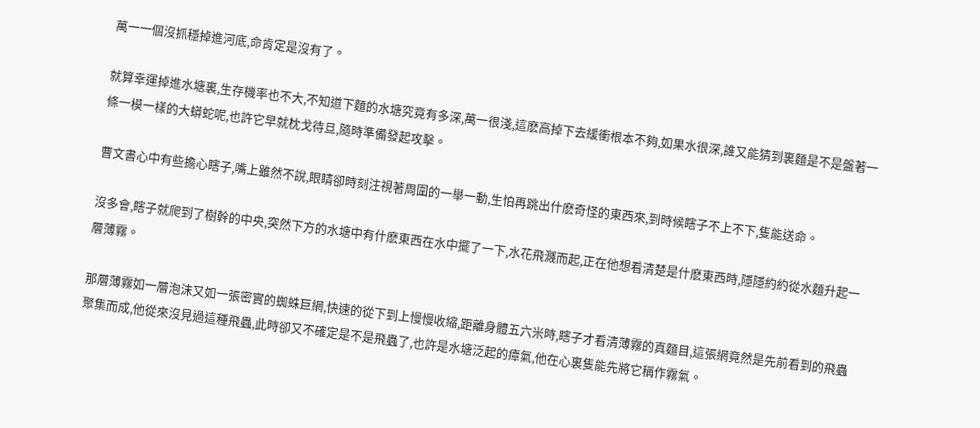萬一一個沒抓穩掉進河底,命肯定是沒有了。

就算幸運掉進水塘裏,生存機率也不大,不知道下麵的水塘究竟有多深,萬一很淺,這麽高掉下去緩衝根本不夠,如果水很深,誰又能猜到裏麵是不是盤著一條一模一樣的大蟒蛇呢,也許它早就枕戈待旦,隨時準備發起攻擊。

曹文書心中有些擔心瞎子,嘴上雖然不說,眼睛卻時刻注視著周圍的一舉一動,生怕再跳出什麽奇怪的東西來,到時候瞎子不上不下,隻能送命。

沒多會,瞎子就爬到了樹幹的中央,突然下方的水塘中有什麽東西在水中擺了一下,水花飛濺而起,正在他想看清楚是什麽東西時,隱隱約約從水麵升起一層薄霧。

那層薄霧如一層泡沫又如一張密實的蜘蛛巨網,快速的從下到上慢慢收縮,距離身體五六米時,瞎子才看清薄霧的真麵目,這張網竟然是先前看到的飛蟲聚集而成,他從來沒見過這種飛蟲,此時卻又不確定是不是飛蟲了,也許是水塘泛起的瘴氣,他在心裏隻能先將它稱作霧氣。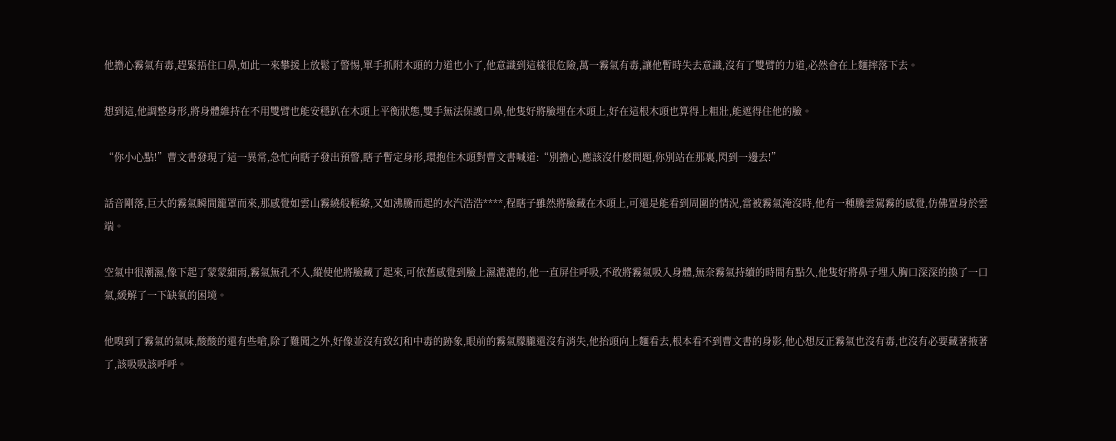他擔心霧氣有毒,趕緊捂住口鼻,如此一來攀援上放鬆了警惕,單手抓附木頭的力道也小了,他意識到這樣很危險,萬一霧氣有毒,讓他暫時失去意識,沒有了雙臂的力道,必然會在上麵摔落下去。

想到這,他調整身形,將身體維持在不用雙臂也能安穩趴在木頭上平衡狀態,雙手無法保護口鼻,他隻好將臉埋在木頭上,好在這根木頭也算得上粗壯,能遮得住他的臉。

“你小心點!”曹文書發現了這一異常,急忙向瞎子發出預警,瞎子暫定身形,環抱住木頭對曹文書喊道:“別擔心,應該沒什麽問題,你別站在那裏,閃到一邊去!”

話音剛落,巨大的霧氣瞬間籠罩而來,那感覺如雲山霧繞般輕繚,又如沸騰而起的水汽浩浩****,程瞎子雖然將臉藏在木頭上,可還是能看到周圍的情況,當被霧氣淹沒時,他有一種騰雲駕霧的感覺,仿佛置身於雲端。

空氣中很潮濕,像下起了蒙蒙細雨,霧氣無孔不入,縱使他將臉藏了起來,可依舊感覺到臉上濕漉漉的,他一直屏住呼吸,不敢將霧氣吸入身體,無奈霧氣持續的時間有點久,他隻好將鼻子埋入胸口深深的換了一口氣,緩解了一下缺氧的困境。

他嗅到了霧氣的氣味,酸酸的還有些嗆,除了難聞之外,好像並沒有致幻和中毒的跡象,眼前的霧氣朦朧還沒有消失,他抬頭向上麵看去,根本看不到曹文書的身影,他心想反正霧氣也沒有毒,也沒有必要藏著掖著了,該吸吸該呼呼。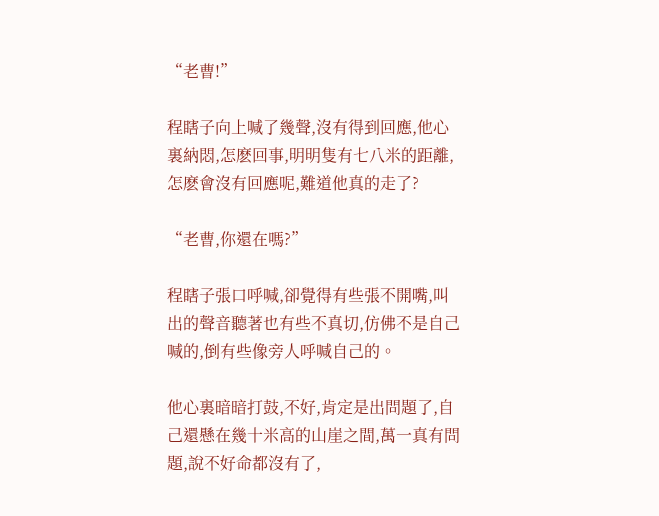“老曹!”

程瞎子向上喊了幾聲,沒有得到回應,他心裏納悶,怎麽回事,明明隻有七八米的距離,怎麽會沒有回應呢,難道他真的走了?

“老曹,你還在嗎?”

程瞎子張口呼喊,卻覺得有些張不開嘴,叫出的聲音聽著也有些不真切,仿佛不是自己喊的,倒有些像旁人呼喊自己的。

他心裏暗暗打鼓,不好,肯定是出問題了,自己還懸在幾十米高的山崖之間,萬一真有問題,說不好命都沒有了,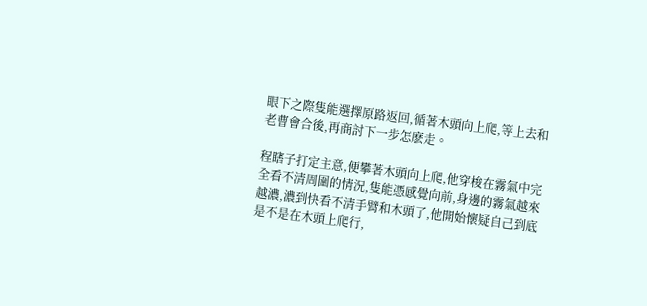眼下之際隻能選擇原路返回,循著木頭向上爬,等上去和老曹會合後,再商討下一步怎麽走。

程瞎子打定主意,便攀著木頭向上爬,他穿梭在霧氣中完全看不清周圍的情況,隻能憑感覺向前,身邊的霧氣越來越濃,濃到快看不清手臂和木頭了,他開始懷疑自己到底是不是在木頭上爬行,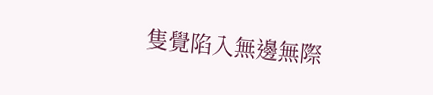隻覺陷入無邊無際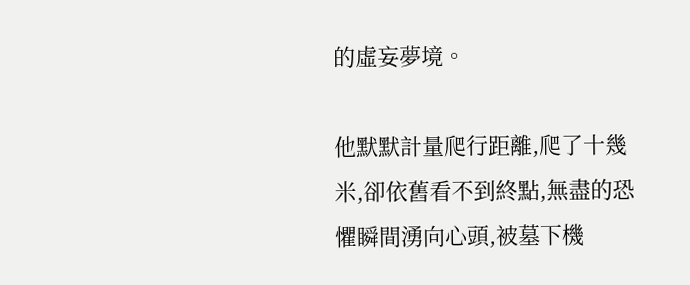的虛妄夢境。

他默默計量爬行距離,爬了十幾米,卻依舊看不到終點,無盡的恐懼瞬間湧向心頭,被墓下機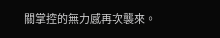關掌控的無力感再次襲來。